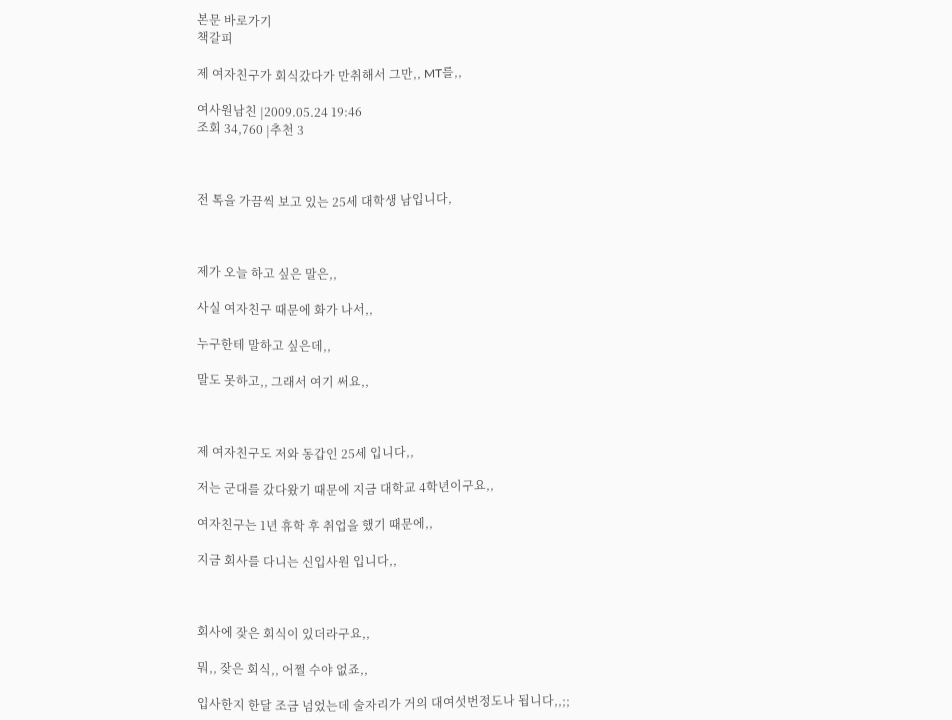본문 바로가기
책갈피

제 여자친구가 회식갔다가 만취해서 그만,, MT를,,

여사원남친 |2009.05.24 19:46
조회 34,760 |추천 3



전 톡을 가끔씩 보고 있는 25세 대학생 남입니다,



제가 오늘 하고 싶은 말은,,

사실 여자친구 때문에 화가 나서,,

누구한테 말하고 싶은데,,

말도 못하고,, 그래서 여기 써요,,



제 여자친구도 저와 동갑인 25세 입니다,,

저는 군대를 갔다왔기 때문에 지금 대학교 4학년이구요,,

여자친구는 1년 휴학 후 취업을 했기 때문에,,

지금 회사를 다니는 신입사원 입니다,,



회사에 잦은 회식이 있더라구요,,

뭐,, 잦은 회식,, 어쩔 수야 없죠,,

입사한지 한달 조금 넘었는데 술자리가 거의 대여섯번정도나 됩니다,,;;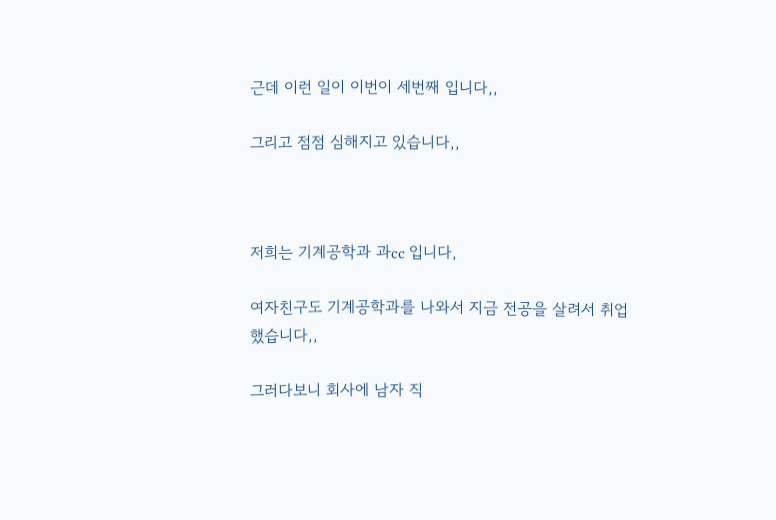근데 이런 일이 이번이 세번째 입니다,,

그리고 점점 심해지고 있습니다,,



저희는 기계공학과 과cc 입니다,

여자친구도 기계공학과를 나와서 지금 전공을 살려서 취업했습니다,,

그러다보니 회사에 남자 직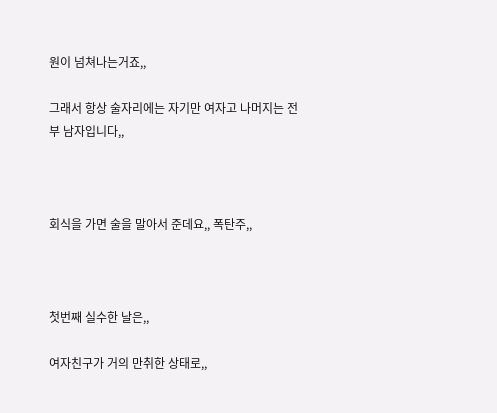원이 넘쳐나는거죠,,

그래서 항상 술자리에는 자기만 여자고 나머지는 전부 남자입니다,,



회식을 가면 술을 말아서 준데요,, 폭탄주,,



첫번째 실수한 날은,,

여자친구가 거의 만취한 상태로,,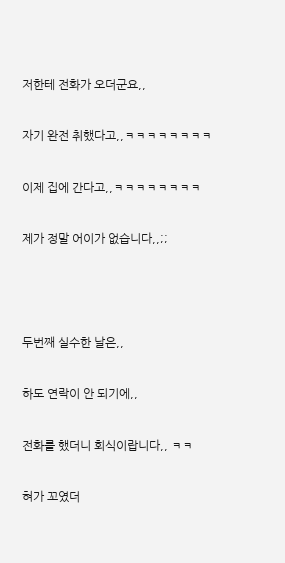저한테 전화가 오더군요,,

자기 완전 취했다고,,ㅋㅋㅋㅋㅋㅋㅋㅋ

이제 집에 간다고,,ㅋㅋㅋㅋㅋㅋㅋㅋ

제가 정말 어이가 없습니다,,;;



두번째 실수한 날은,,

하도 연락이 안 되기에,,

전화를 했더니 회식이랍니다,, ㅋㅋ

혀가 꼬였더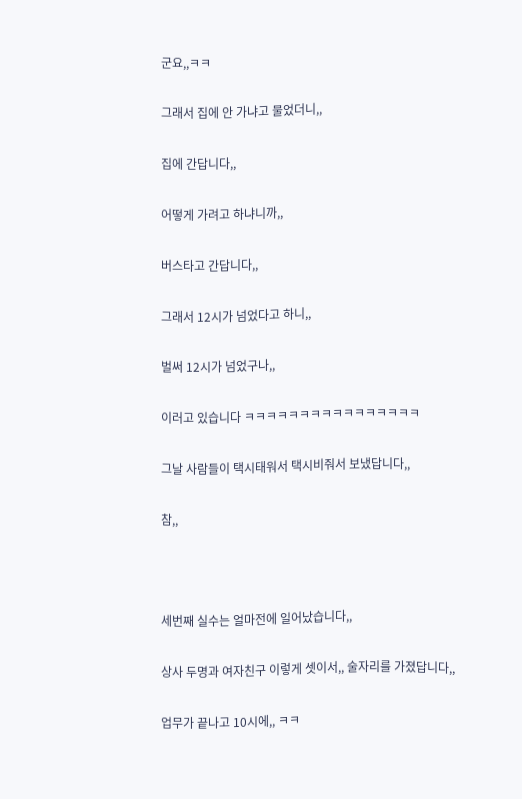군요,,ㅋㅋ

그래서 집에 안 가냐고 물었더니,,

집에 간답니다,,

어떻게 가려고 하냐니까,,

버스타고 간답니다,,

그래서 12시가 넘었다고 하니,,

벌써 12시가 넘었구나,,

이러고 있습니다 ㅋㅋㅋㅋㅋㅋㅋㅋㅋㅋㅋㅋㅋㅋㅋㅋ

그날 사람들이 택시태워서 택시비줘서 보냈답니다,,

참,,



세번째 실수는 얼마전에 일어났습니다,,

상사 두명과 여자친구 이렇게 셋이서,, 술자리를 가졌답니다,,

업무가 끝나고 10시에,, ㅋㅋ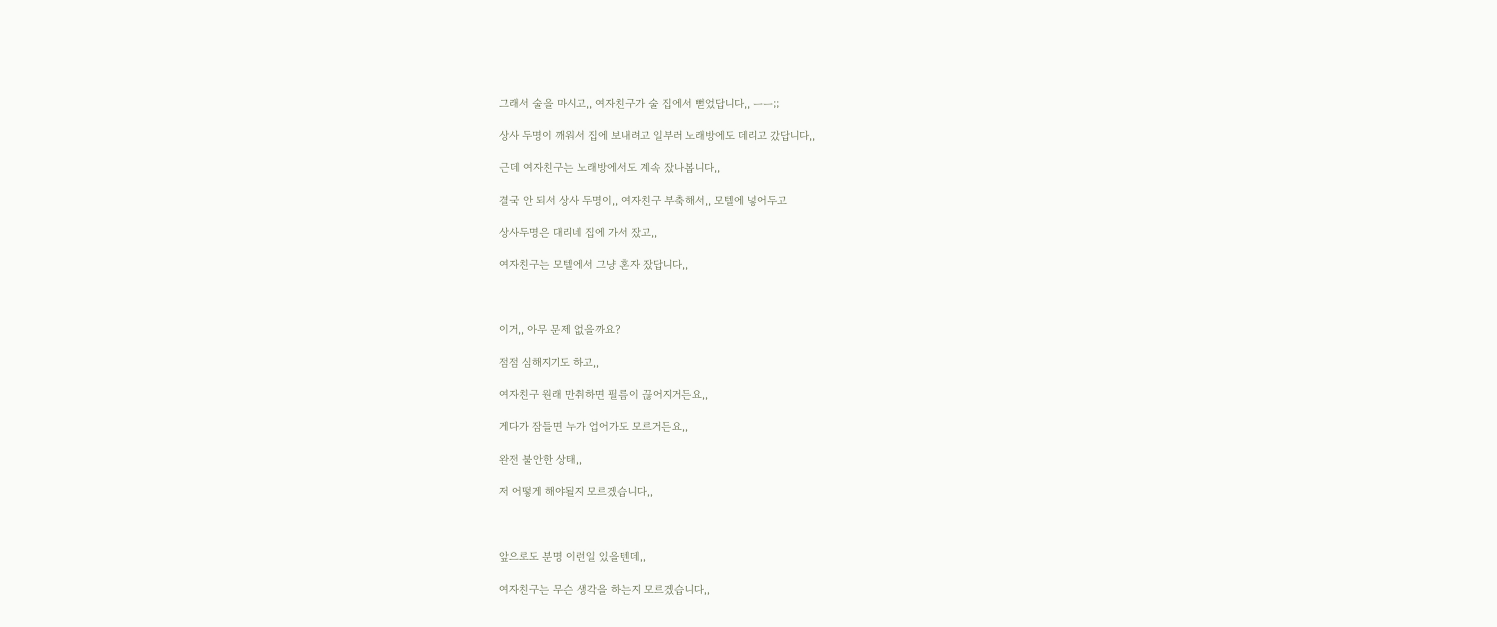그래서 술을 마시고,, 여자친구가 술 집에서 뻗었답니다,, ㅡㅡ;;

상사 두명이 깨워서 집에 보내려고 일부러 노래방에도 데리고 갔답니다,,

근데 여자친구는 노래방에서도 계속 잤나봅니다,,

결국 안 되서 상사 두명이,, 여자친구 부축해서,, 모텔에 넣어두고

상사두명은 대리네 집에 가서 잤고,,

여자친구는 모텔에서 그냥 혼자 잤답니다,,



이거,, 아무 문제 없을까요?

점점 심해지기도 하고,,

여자친구 원래 만취하면 필름이 끊어지거든요,,

게다가 잠들면 누가 업어가도 모르거든요,,

완전 불안한 상태,,

저 어떻게 해야될지 모르겠습니다,,



앞으로도 분명 이런일 있을텐데,,

여자친구는 무슨 생각을 하는지 모르겠습니다,,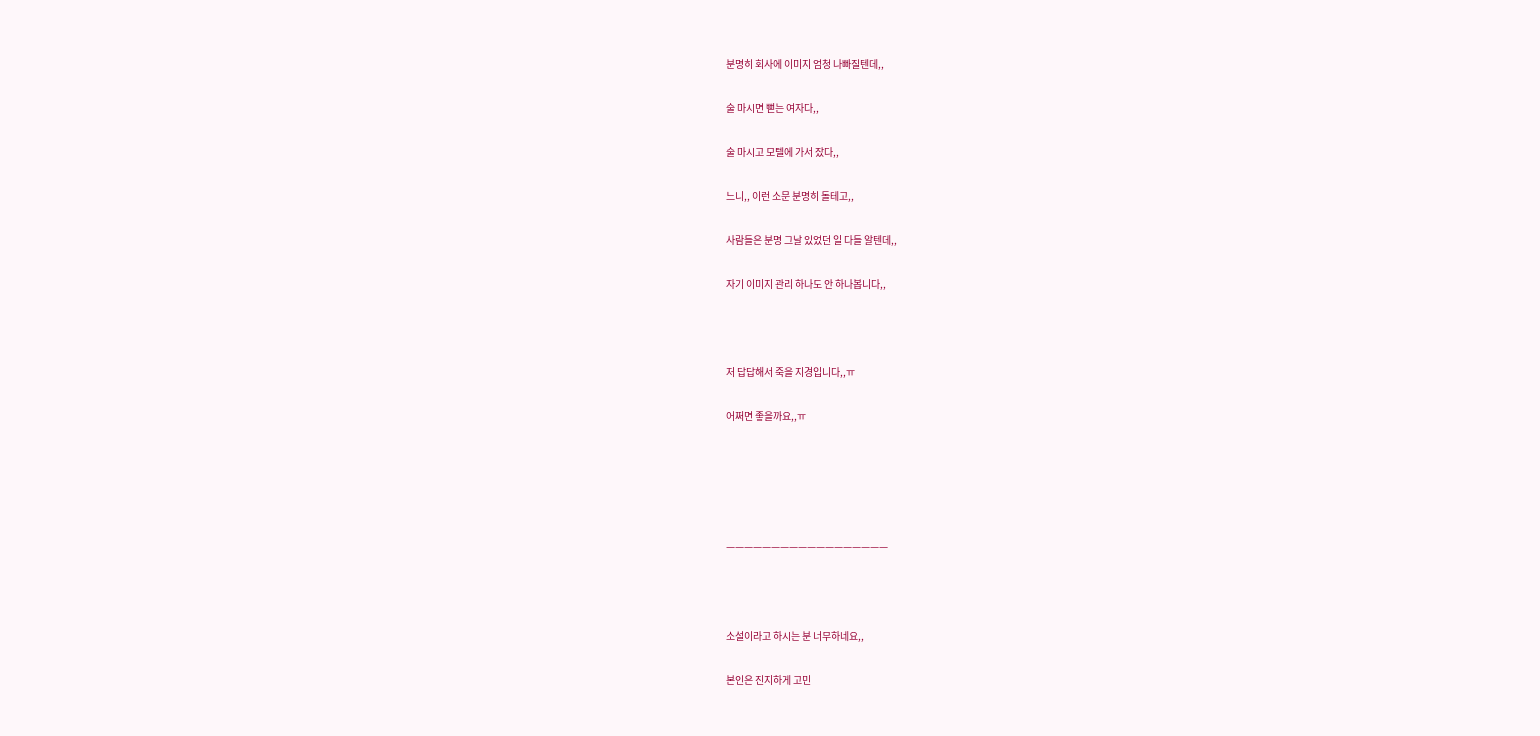분명히 회사에 이미지 엄청 나빠질텐데,,

술 마시면 뻗는 여자다,,

술 마시고 모텔에 가서 잤다,,

느니,, 이런 소문 분명히 돌테고,,

사람들은 분명 그날 있었던 일 다들 알텐데,,

자기 이미지 관리 하나도 안 하나봅니다,,



저 답답해서 죽을 지경입니다,,ㅠ

어쩌면 좋을까요,,ㅠ





ㅡㅡㅡㅡㅡㅡㅡㅡㅡㅡㅡㅡㅡㅡㅡㅡㅡㅡ



소설이라고 하시는 분 너무하네요,,

본인은 진지하게 고민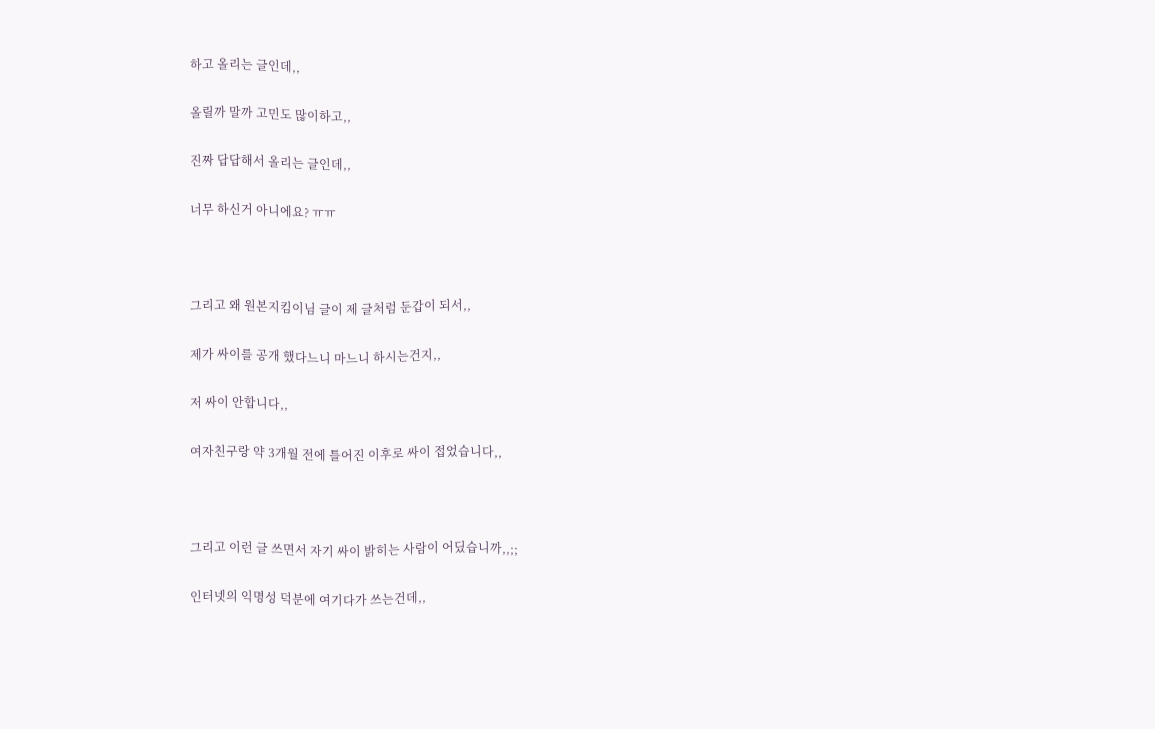하고 올리는 글인데,,

올릴까 말까 고민도 많이하고,,

진짜 답답해서 올리는 글인데,,

너무 하신거 아니에요? ㅠㅠ



그리고 왜 원본지킴이님 글이 제 글처럼 둔갑이 되서,,

제가 싸이를 공개 했다느니 마느니 하시는건지,,

저 싸이 안합니다,,

여자친구랑 약 3개월 전에 틀어진 이후로 싸이 접었습니다,,



그리고 이런 글 쓰면서 자기 싸이 밝히는 사람이 어딨습니까,,;;

인터넷의 익명성 덕분에 여기다가 쓰는건데,,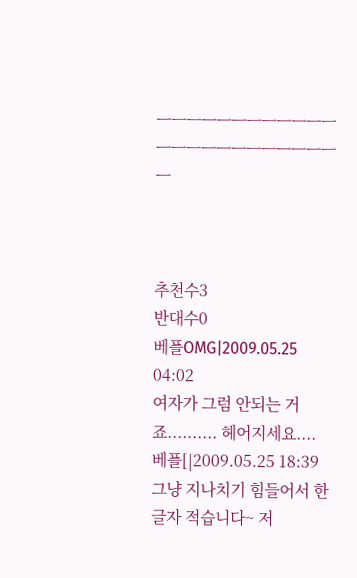ㅡㅡㅡㅡㅡㅡㅡㅡㅡㅡㅡㅡㅡㅡㅡㅡㅡㅡㅡㅡㅡㅡㅡㅡㅡ



추천수3
반대수0
베플OMG|2009.05.25 04:02
여자가 그럼 안되는 거죠.......... 헤어지세요....
베플[|2009.05.25 18:39
그냥 지나치기 힘들어서 한글자 적습니다~ 저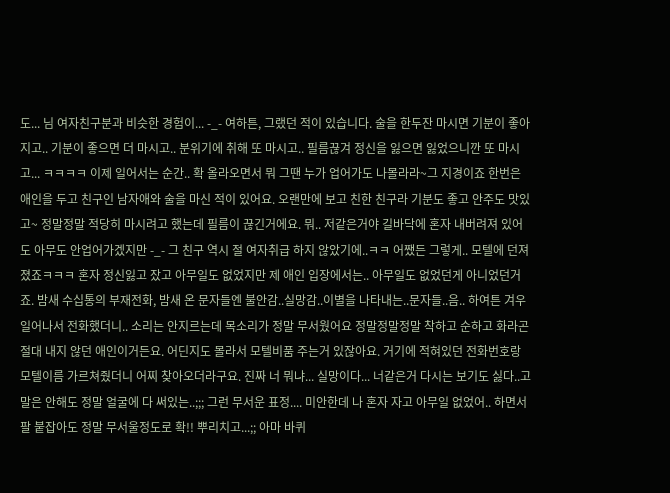도... 님 여자친구분과 비슷한 경험이... -_- 여하튼, 그랬던 적이 있습니다. 술을 한두잔 마시면 기분이 좋아지고.. 기분이 좋으면 더 마시고.. 분위기에 취해 또 마시고.. 필름끊겨 정신을 잃으면 잃었으니깐 또 마시고... ㅋㅋㅋㅋ 이제 일어서는 순간.. 확 올라오면서 뭐 그땐 누가 업어가도 나몰라라~그 지경이죠 한번은 애인을 두고 친구인 남자애와 술을 마신 적이 있어요. 오랜만에 보고 친한 친구라 기분도 좋고 안주도 맛있고~ 정말정말 적당히 마시려고 했는데 필름이 끊긴거에요. 뭐.. 저같은거야 길바닥에 혼자 내버려져 있어도 아무도 안업어가겠지만 -_- 그 친구 역시 절 여자취급 하지 않았기에..ㅋㅋ 어쨌든 그렇게.. 모텔에 던져졌죠ㅋㅋㅋ 혼자 정신잃고 잤고 아무일도 없었지만 제 애인 입장에서는.. 아무일도 없었던게 아니었던거죠. 밤새 수십통의 부재전화, 밤새 온 문자들엔 불안감..실망감..이별을 나타내는..문자들..음.. 하여튼 겨우 일어나서 전화했더니.. 소리는 안지르는데 목소리가 정말 무서웠어요 정말정말정말 착하고 순하고 화라곤 절대 내지 않던 애인이거든요. 어딘지도 몰라서 모텔비품 주는거 있잖아요. 거기에 적혀있던 전화번호랑 모텔이름 가르쳐줬더니 어찌 찾아오더라구요. 진짜 너 뭐냐... 실망이다... 너같은거 다시는 보기도 싫다..고 말은 안해도 정말 얼굴에 다 써있는..;;; 그런 무서운 표정.... 미안한데 나 혼자 자고 아무일 없었어.. 하면서 팔 붙잡아도 정말 무서울정도로 확!! 뿌리치고...;; 아마 바퀴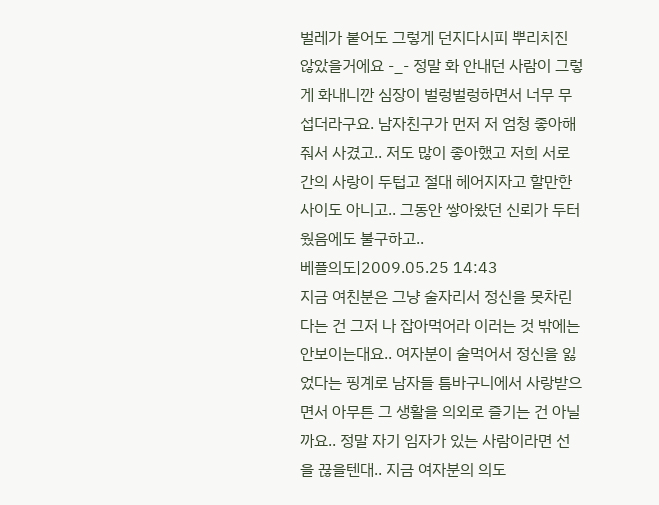벌레가 붙어도 그렇게 던지다시피 뿌리치진 않았을거에요 -_- 정말 화 안내던 사람이 그렇게 화내니깐 심장이 벌렁벌렁하면서 너무 무섭더라구요. 남자친구가 먼저 저 엄청 좋아해줘서 사겼고.. 저도 많이 좋아했고 저희 서로간의 사랑이 두텁고 절대 헤어지자고 할만한 사이도 아니고.. 그동안 쌓아왔던 신뢰가 두터웠음에도 불구하고..
베플의도|2009.05.25 14:43
지금 여친분은 그냥 술자리서 정신을 못차린다는 건 그저 나 잡아먹어라 이러는 것 밖에는 안보이는대요.. 여자분이 술먹어서 정신을 잃었다는 핑계로 남자들 틈바구니에서 사랑받으면서 아무튼 그 생활을 의외로 즐기는 건 아닐까요.. 정말 자기 임자가 있는 사람이라면 선을 끊을텐대.. 지금 여자분의 의도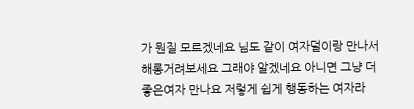가 뭔질 모르겠네요 님도 같이 여자덜이랑 만나서 해롱거려보세요 그래야 알겠네요 아니면 그냥 더 좋은여자 만나요 저렇게 쉽게 행동하는 여자라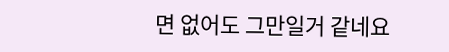면 없어도 그만일거 같네요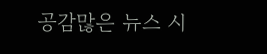공감많은 뉴스 시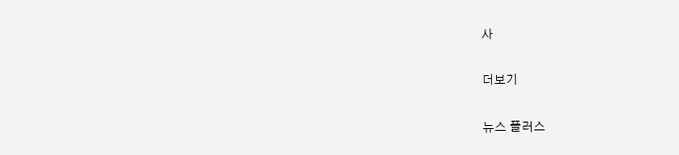사

더보기

뉴스 플러스